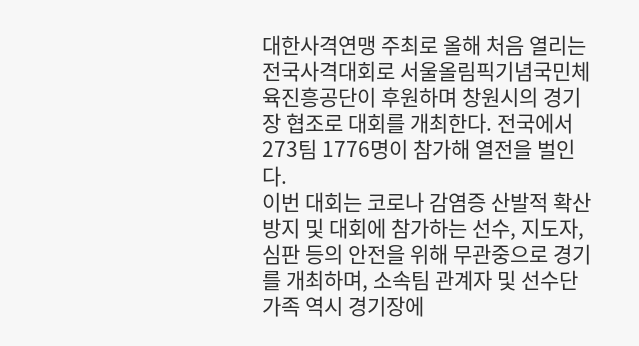대한사격연맹 주최로 올해 처음 열리는 전국사격대회로 서울올림픽기념국민체육진흥공단이 후원하며 창원시의 경기장 협조로 대회를 개최한다. 전국에서 273팀 1776명이 참가해 열전을 벌인다.
이번 대회는 코로나 감염증 산발적 확산 방지 및 대회에 참가하는 선수, 지도자, 심판 등의 안전을 위해 무관중으로 경기를 개최하며, 소속팀 관계자 및 선수단 가족 역시 경기장에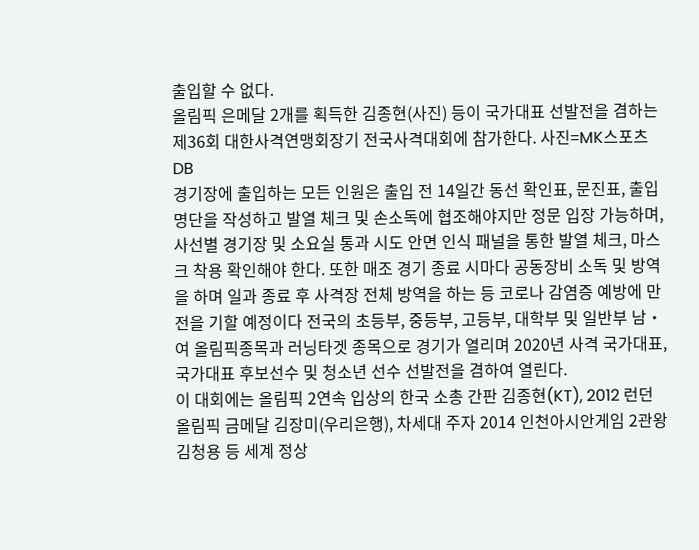출입할 수 없다.
올림픽 은메달 2개를 획득한 김종현(사진) 등이 국가대표 선발전을 겸하는 제36회 대한사격연맹회장기 전국사격대회에 참가한다. 사진=MK스포츠DB
경기장에 출입하는 모든 인원은 출입 전 14일간 동선 확인표, 문진표, 출입 명단을 작성하고 발열 체크 및 손소독에 협조해야지만 정문 입장 가능하며, 사선별 경기장 및 소요실 통과 시도 안면 인식 패널을 통한 발열 체크, 마스크 착용 확인해야 한다. 또한 매조 경기 종료 시마다 공동장비 소독 및 방역을 하며 일과 종료 후 사격장 전체 방역을 하는 등 코로나 감염증 예방에 만전을 기할 예정이다 전국의 초등부, 중등부, 고등부, 대학부 및 일반부 남‧여 올림픽종목과 러닝타겟 종목으로 경기가 열리며 2020년 사격 국가대표, 국가대표 후보선수 및 청소년 선수 선발전을 겸하여 열린다.
이 대회에는 올림픽 2연속 입상의 한국 소총 간판 김종현(KT), 2012 런던 올림픽 금메달 김장미(우리은행), 차세대 주자 2014 인천아시안게임 2관왕 김청용 등 세계 정상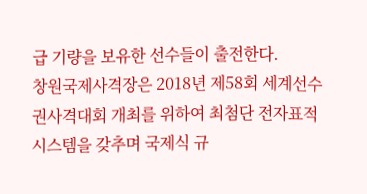급 기량을 보유한 선수들이 출전한다.
창원국제사격장은 2018년 제58회 세계선수권사격대회 개최를 위하여 최첨단 전자표적 시스템을 갖추며 국제식 규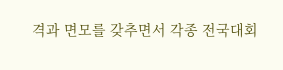격과 면모를 갖추면서 각종 전국대회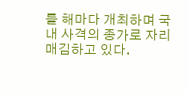를 해마다 개최하며 국내 사격의 종가로 자리매김하고 있다.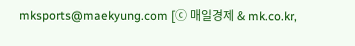mksports@maekyung.com [ⓒ 매일경제 & mk.co.kr,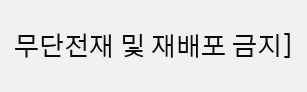무단전재 및 재배포 금지]